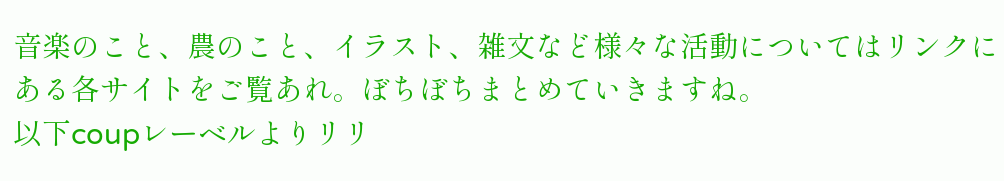音楽のこと、農のこと、イラスト、雑文など様々な活動についてはリンクにある各サイトをご覧あれ。ぼちぼちまとめていきますね。
以下coupレーベルよりリリ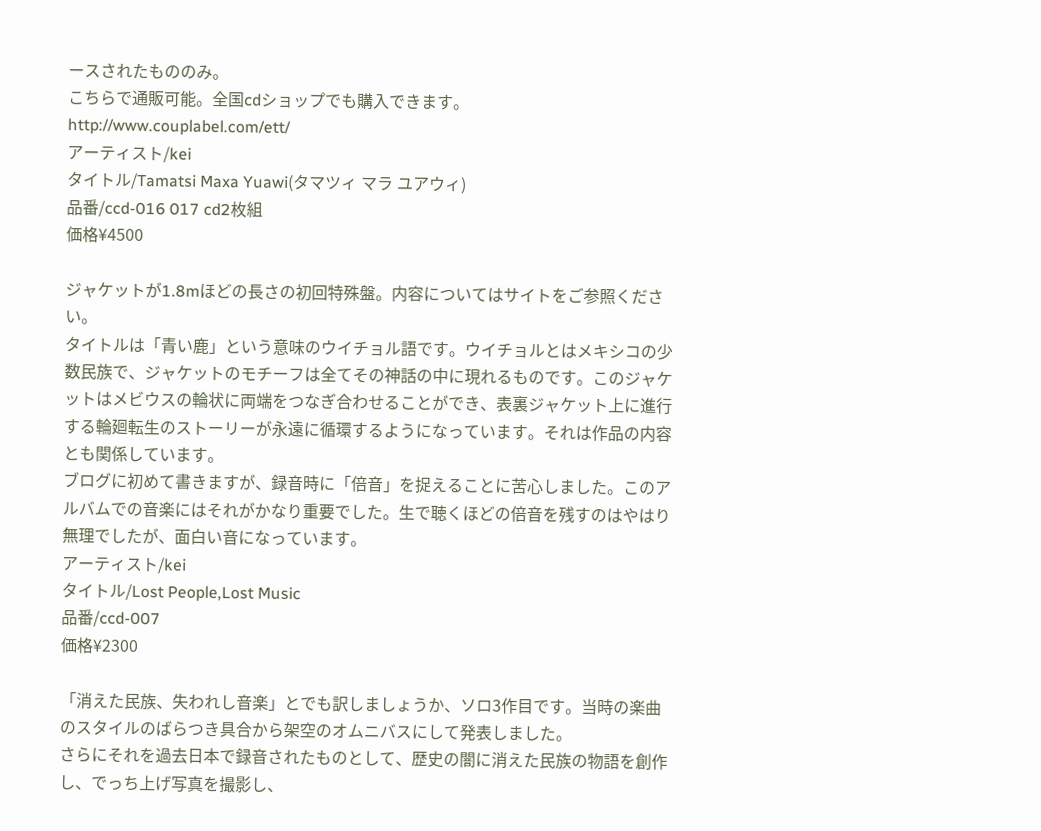ースされたもののみ。
こちらで通販可能。全国cdショップでも購入できます。
http://www.couplabel.com/ett/
アーティスト/kei
タイトル/Tamatsi Maxa Yuawi(タマツィ マラ ユアウィ)
品番/ccd-016 017 cd2枚組
価格¥4500

ジャケットが1.8mほどの長さの初回特殊盤。内容についてはサイトをご参照ください。
タイトルは「青い鹿」という意味のウイチョル語です。ウイチョルとはメキシコの少数民族で、ジャケットのモチーフは全てその神話の中に現れるものです。このジャケットはメビウスの輪状に両端をつなぎ合わせることができ、表裏ジャケット上に進行する輪廻転生のストーリーが永遠に循環するようになっています。それは作品の内容とも関係しています。
ブログに初めて書きますが、録音時に「倍音」を捉えることに苦心しました。このアルバムでの音楽にはそれがかなり重要でした。生で聴くほどの倍音を残すのはやはり無理でしたが、面白い音になっています。
アーティスト/kei
タイトル/Lost People,Lost Music
品番/ccd-007
価格¥2300

「消えた民族、失われし音楽」とでも訳しましょうか、ソロ3作目です。当時の楽曲のスタイルのばらつき具合から架空のオムニバスにして発表しました。
さらにそれを過去日本で録音されたものとして、歴史の闇に消えた民族の物語を創作し、でっち上げ写真を撮影し、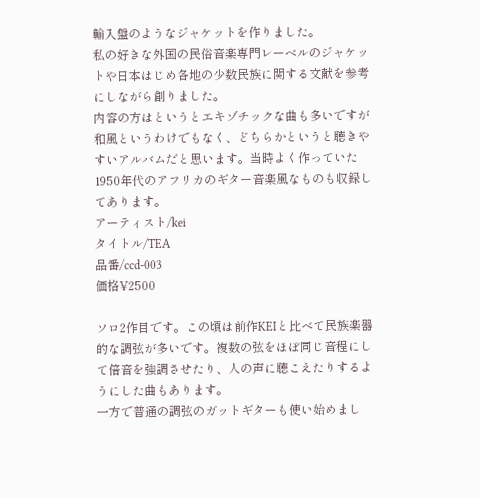輸入盤のようなジャケットを作りました。
私の好きな外国の民俗音楽専門レーベルのジャケットや日本はじめ各地の少数民族に関する文献を参考にしながら創りました。
内容の方はというとエキゾチックな曲も多いですが和風というわけでもなく、どちらかというと聴きやすいアルバムだと思います。当時よく作っていた1950年代のアフリカのギター音楽風なものも収録してあります。
アーティスト/kei
タイトル/TEA
品番/ccd-003
価格¥2500

ソロ2作目です。この頃は前作KEIと比べて民族楽器的な調弦が多いです。複数の弦をほぼ同じ音程にして倍音を強調させたり、人の声に聴こえたりするようにした曲もあります。
一方で普通の調弦のガットギターも使い始めまし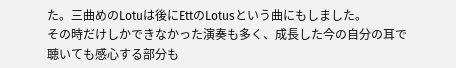た。三曲めのLotuは後にEttのLotusという曲にもしました。
その時だけしかできなかった演奏も多く、成長した今の自分の耳で聴いても感心する部分も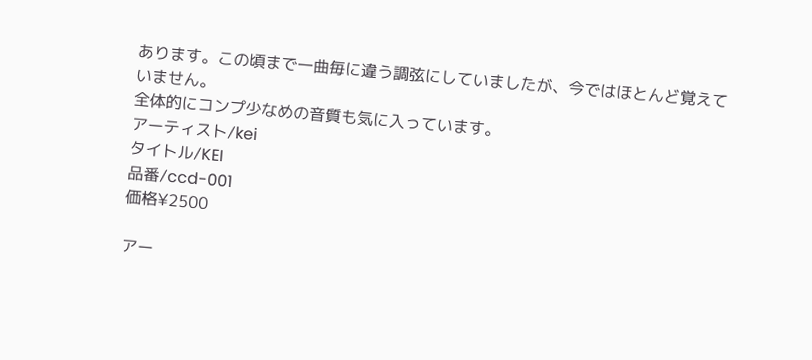あります。この頃まで一曲毎に違う調弦にしていましたが、今ではほとんど覚えていません。
全体的にコンプ少なめの音質も気に入っています。
アーティスト/kei
タイトル/KEI
品番/ccd-001
価格¥2500

アー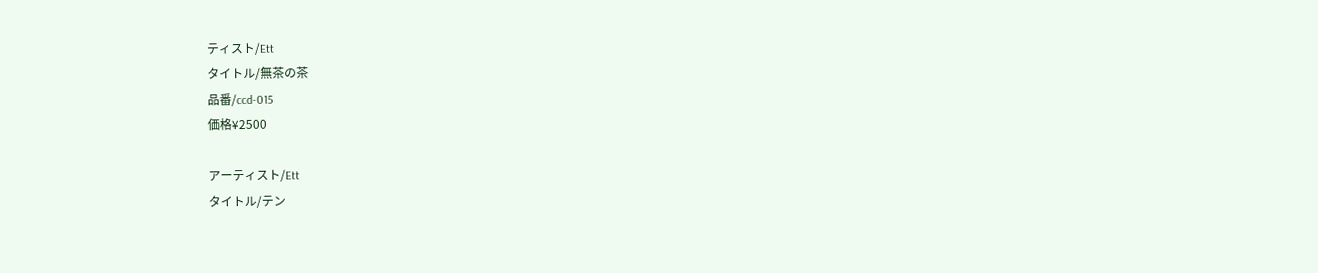ティスト/Ett
タイトル/無茶の茶
品番/ccd-015
価格¥2500

アーティスト/Ett
タイトル/テン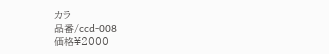カラ
品番/ccd-008
価格¥2000